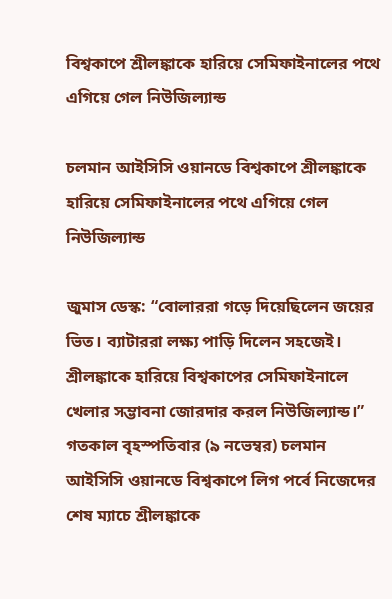বিশ্বকাপে শ্রীলঙ্কাকে হারিয়ে সেমিফাইনালের পথে এগিয়ে গেল নিউজিল্যান্ড

চলমান আইসিসি ওয়ানডে বিশ্বকাপে শ্রীলঙ্কাকে হারিয়ে সেমিফাইনালের পথে এগিয়ে গেল নিউজিল্যান্ড

জুমাস ডেস্ক: “বোলাররা গড়ে দিয়েছিলেন জয়ের ভিত। ব্যাটাররা লক্ষ্য পাড়ি দিলেন সহজেই। শ্রীলঙ্কাকে হারিয়ে বিশ্বকাপের সেমিফাইনালে খেলার সম্ভাবনা জোরদার করল নিউজিল্যান্ড।” গতকাল বৃহস্পতিবার (৯ নভেম্বর) চলমান আইসিসি ওয়ানডে বিশ্বকাপে লিগ পর্বে নিজেদের শেষ ম্যাচে শ্রীলঙ্কাকে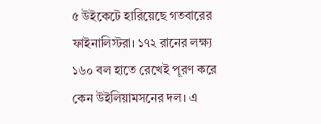৫ উইকেটে হারিয়েছে গতবারের ফাইনালিস্টরা। ১৭২ রানের লক্ষ্য ১৬০ বল হাতে রেখেই পূরণ করে কেন উইলিয়ামসনের দল। এ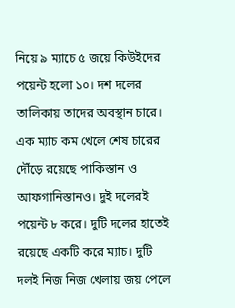নিয়ে ৯ ম্যাচে ৫ জয়ে কিউইদের পয়েন্ট হলো ১০। দশ দলের তালিকায় তাদের অবস্থান চারে। এক ম্যাচ কম খেলে শেষ চারের দৌঁড়ে রয়েছে পাকিস্তান ও আফগানিস্তানও। দুই দলেরই পয়েন্ট ৮ করে। দুটি দলের হাতেই রয়েছে একটি করে ম্যাচ। দুটি দলই নিজ নিজ খেলায় জয় পেলে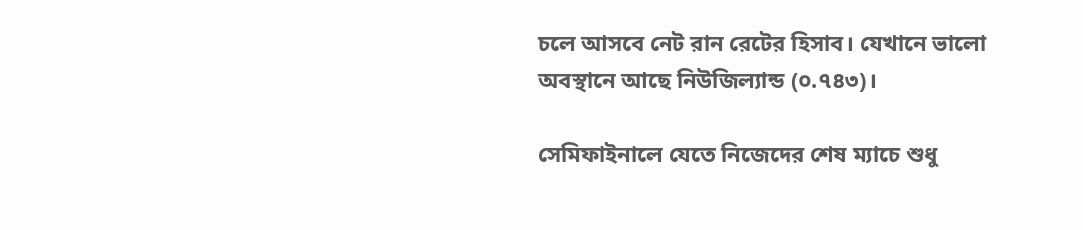চলে আসবে নেট রান রেটের হিসাব। যেখানে ভালো অবস্থানে আছে নিউজিল্যান্ড (০.৭৪৩)।

সেমিফাইনালে যেতে নিজেদের শেষ ম্যাচে শুধু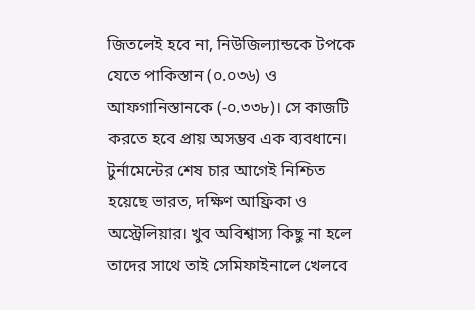জিতলেই হবে না, নিউজিল্যান্ডকে টপকে যেতে পাকিস্তান (০.০৩৬) ও আফগানিস্তানকে (-০.৩৩৮)। সে কাজটি করতে হবে প্রায় অসম্ভব এক ব্যবধানে। টুর্নামেন্টের শেষ চার আগেই নিশ্চিত হয়েছে ভারত, দক্ষিণ আফ্রিকা ও অস্ট্রেলিয়ার। খুব অবিশ্বাস্য কিছু না হলে তাদের সাথে তাই সেমিফাইনালে খেলবে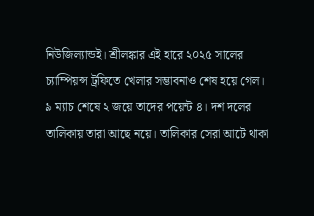নিউজিল্যান্ডই। শ্রীলঙ্কার এই হারে ২০২৫ সালের চ্যাম্পিয়ন্স ট্রফিতে খেলার সম্ভাবনাও শেষ হয়ে গেল। ৯ ম্যাচ শেষে ২ জয়ে তাদের পয়েন্ট ৪। দশ দলের তালিকায় তারা আছে নয়ে। তালিকার সেরা আটে থাকা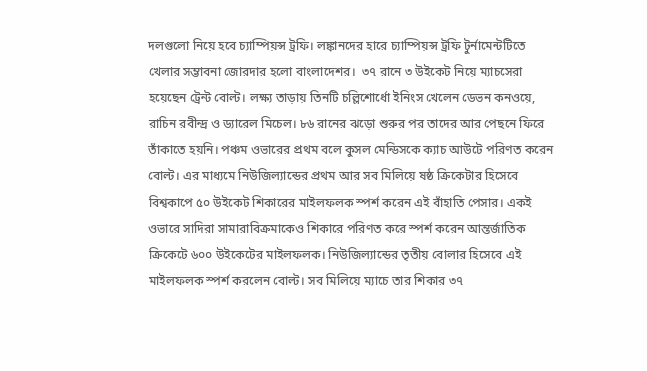দলগুলো নিয়ে হবে চ্যাম্পিয়ন্স ট্রফি। লঙ্কানদের হারে চ্যাম্পিয়ন্স ট্রফি টুর্নামেন্টটিতে খেলার সম্ভাবনা জোরদার হলো বাংলাদেশর।  ৩৭ রানে ৩ উইকেট নিয়ে ম্যাচসেরা হয়েছেন ট্রেন্ট বোল্ট। লক্ষ্য তাড়ায় তিনটি চল্লিশোর্ধো ইনিংস খেলেন ডেভন কনওয়ে, রাচিন রবীন্দ্র ও ড্যারেল মিচেল। ৮৬ রানের ঝড়ো শুরুর পর তাদের আর পেছনে ফিরে তাঁকাতে হয়নি। পঞ্চম ওভারের প্রথম বলে কুসল মেন্ডিসকে ক্যাচ আউটে পরিণত করেন বোল্ট। এর মাধ্যমে নিউজিল্যান্ডের প্রথম আর সব মিলিয়ে ষষ্ঠ ক্রিকেটার হিসেবে বিশ্বকাপে ৫০ উইকেট শিকারের মাইলফলক স্পর্শ করেন এই বাঁহাতি পেসার। একই ওভারে সাদিরা সামারাবিক্রমাকেও শিকারে পরিণত করে স্পর্শ করেন আন্তর্জাতিক ক্রিকেটে ৬০০ উইকেটের মাইলফলক। নিউজিল্যান্ডের তৃতীয় বোলার হিসেবে এই মাইলফলক স্পর্শ করলেন বোল্ট। সব মিলিয়ে ম্যাচে তার শিকার ৩৭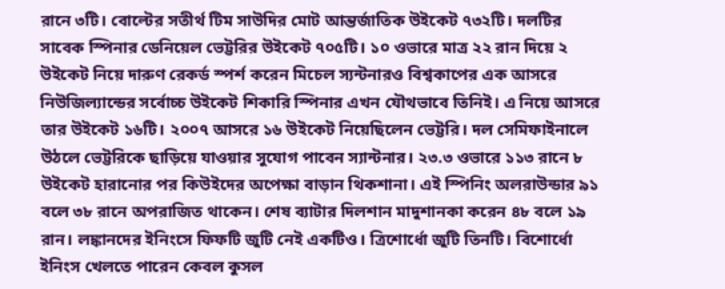রানে ৩টি। বোল্টের সতীর্থ টিম সাউদির মোট আন্তর্জাতিক উইকেট ৭৩২টি। দলটির সাবেক স্পিনার ডেনিয়েল ভেট্টরির উইকেট ৭০৫টি। ১০ ওভারে মাত্র ২২ রান দিয়ে ২ উইকেট নিয়ে দারুণ রেকর্ড স্পর্শ করেন মিচেল স্যন্টনারও বিশ্বকাপের এক আসরে নিউজিল্যান্ডের সর্বোচ্চ উইকেট শিকারি স্পিনার এখন যৌথভাবে তিনিই। এ নিয়ে আসরে তার উইকেট ১৬টি। ২০০৭ আসরে ১৬ উইকেট নিয়েছিলেন ভেট্টরি। দল সেমিফাইনালে উঠলে ভেট্টরিকে ছাড়িয়ে যাওয়ার সুযোগ পাবেন স্যান্টনার। ২৩.৩ ওভারে ১১৩ রানে ৮ উইকেট হারানোর পর কিউইদের অপেক্ষা বাড়ান থিকশানা। এই স্পিনিং অলরাউন্ডার ৯১ বলে ৩৮ রানে অপরাজিত থাকেন। শেষ ব্যাটার দিলশান মাদুশানকা করেন ৪৮ বলে ১৯ রান। লঙ্কানদের ইনিংসে ফিফটি জুটি নেই একটিও। ত্রিশোর্ধো জুটি তিনটি। বিশোর্ধো ইনিংস খেলতে পারেন কেবল কুসল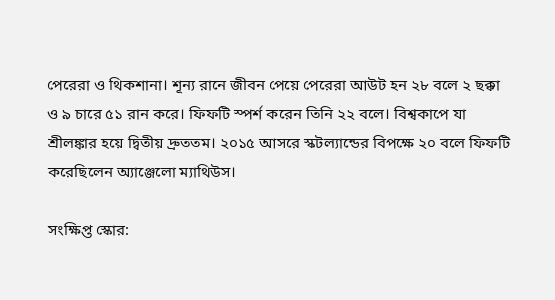পেরেরা ও থিকশানা। শূন্য রানে জীবন পেয়ে পেরেরা আউট হন ২৮ বলে ২ ছক্কা ও ৯ চারে ৫১ রান করে। ফিফটি স্পর্শ করেন তিনি ২২ বলে। বিশ্বকাপে যা শ্রীলঙ্কার হয়ে দ্বিতীয় দ্রুততম। ২০১৫ আসরে স্কটল্যান্ডের বিপক্ষে ২০ বলে ফিফটি করেছিলেন অ্যাঞ্জেলো ম্যাথিউস।

সংক্ষিপ্ত স্কোর: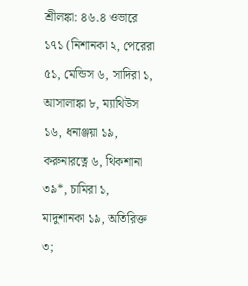শ্রীলঙ্কা: ৪৬.৪ ওভারে ১৭১ (নিশানকা ২, পেরেরা ৫১, মেন্ডিস ৬, সাদিরা ১, আসালাঙ্কা ৮, ম্যাথিউস ১৬, ধনাঞ্জয়া ১৯, করুনারত্নে ৬, থিকশানা ৩৯*, চামিরা ১, মাদুশানকা ১৯, অতিরিক্ত ৩;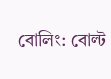বোলিং: বোল্ট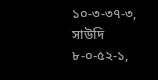১০-৩-৩৭-৩, সাউদি ৮-০-৫২-১,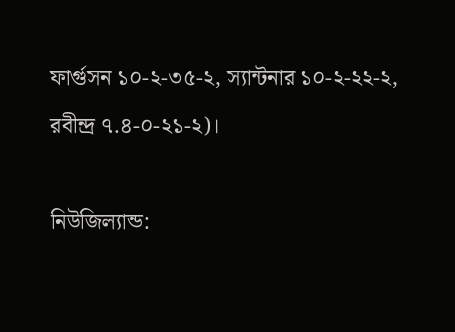ফার্গুসন ১০-২-৩৫-২, স্যান্টনার ১০-২-২২-২, রবীন্দ্র ৭.৪-০-২১-২)।

নিউজিল্যান্ড: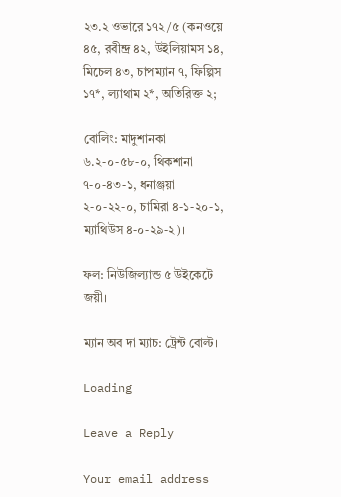২৩.২ ওভারে ১৭২/৫ (কনওয়ে ৪৫, রবীন্দ্র ৪২, উইলিয়ামস ১৪, মিচেল ৪৩, চাপম্যান ৭, ফিল্পিস ১৭*, ল্যাথাম ২*, অতিরিক্ত ২;

বোলিং: মাদুশানকা ৬.২-০-৫৮-০, থিকশানা ৭-০-৪৩-১, ধনাঞ্জয়া ২-০-২২-০, চামিরা ৪-১-২০-১, ম্যাথিউস ৪-০-২৯-২)।

ফল: নিউজিল্যান্ড ৫ উইকেটে জয়ী।

ম্যান অব দা ম্যাচ: ট্রেন্ট বোল্ট।

Loading

Leave a Reply

Your email address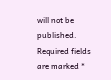will not be published. Required fields are marked *